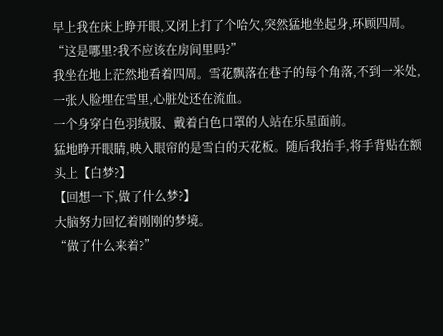早上我在床上睁开眼,又闭上打了个哈欠,突然猛地坐起身,环顾四周。
“这是哪里?我不应该在房间里吗?”
我坐在地上茫然地看着四周。雪花飘落在巷子的每个角落,不到一米处,一张人脸埋在雪里,心脏处还在流血。
一个身穿白色羽绒服、戴着白色口罩的人站在乐星面前。
猛地睁开眼睛,映入眼帘的是雪白的天花板。随后我抬手,将手背贴在额头上【白梦?】
【回想一下,做了什么梦?】
大脑努力回忆着刚刚的梦境。
“做了什么来着?”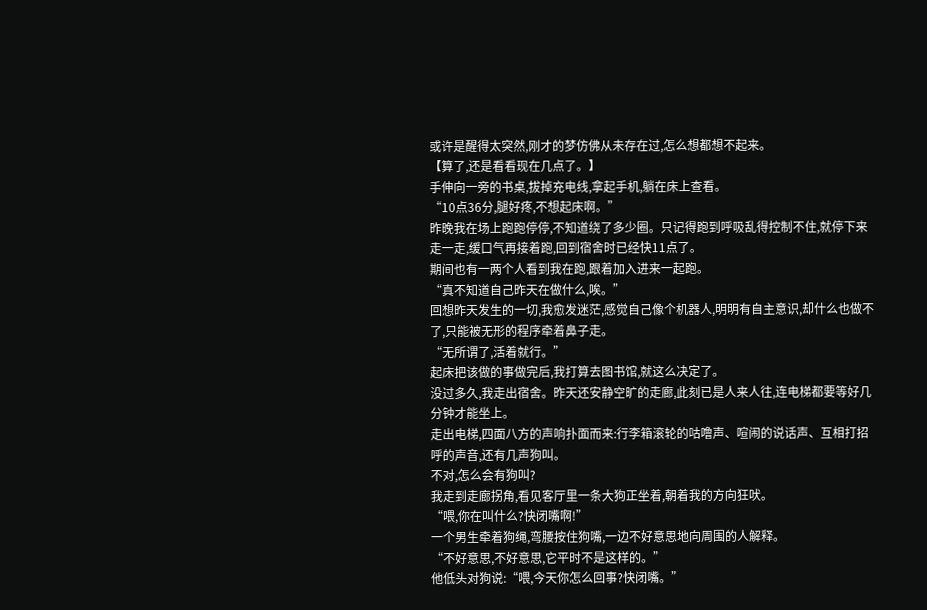或许是醒得太突然,刚才的梦仿佛从未存在过,怎么想都想不起来。
【算了,还是看看现在几点了。】
手伸向一旁的书桌,拔掉充电线,拿起手机,躺在床上查看。
“10点36分,腿好疼,不想起床啊。”
昨晚我在场上跑跑停停,不知道绕了多少圈。只记得跑到呼吸乱得控制不住,就停下来走一走,缓口气再接着跑,回到宿舍时已经快11点了。
期间也有一两个人看到我在跑,跟着加入进来一起跑。
“真不知道自己昨天在做什么,唉。”
回想昨天发生的一切,我愈发迷茫,感觉自己像个机器人,明明有自主意识,却什么也做不了,只能被无形的程序牵着鼻子走。
“无所谓了,活着就行。”
起床把该做的事做完后,我打算去图书馆,就这么决定了。
没过多久,我走出宿舍。昨天还安静空旷的走廊,此刻已是人来人往,连电梯都要等好几分钟才能坐上。
走出电梯,四面八方的声响扑面而来:行李箱滚轮的咕噜声、喧闹的说话声、互相打招呼的声音,还有几声狗叫。
不对,怎么会有狗叫?
我走到走廊拐角,看见客厅里一条大狗正坐着,朝着我的方向狂吠。
“喂,你在叫什么?快闭嘴啊!”
一个男生牵着狗绳,弯腰按住狗嘴,一边不好意思地向周围的人解释。
“不好意思,不好意思,它平时不是这样的。”
他低头对狗说:“喂,今天你怎么回事?快闭嘴。”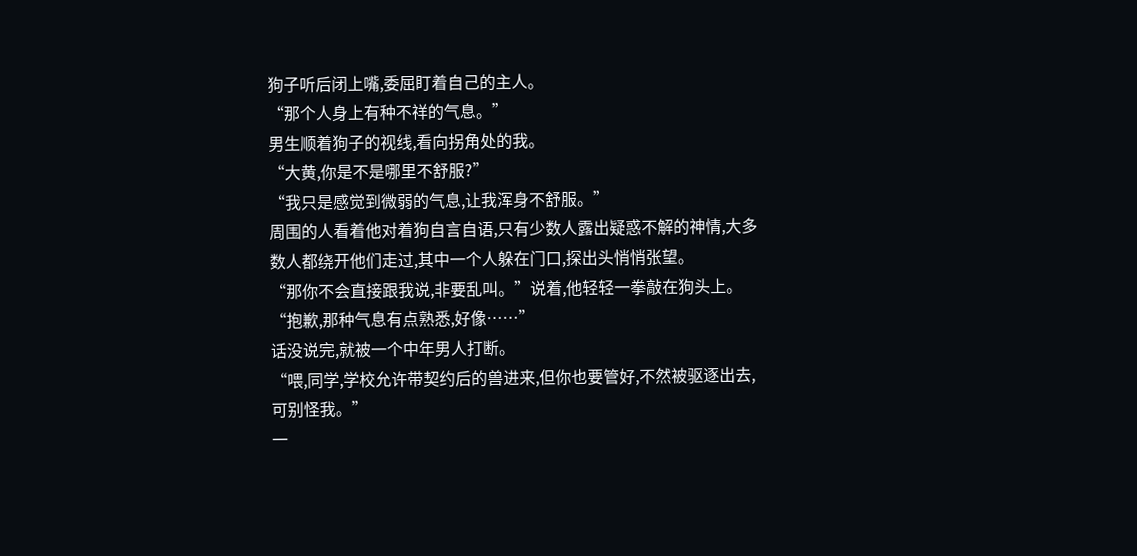狗子听后闭上嘴,委屈盯着自己的主人。
“那个人身上有种不祥的气息。”
男生顺着狗子的视线,看向拐角处的我。
“大黄,你是不是哪里不舒服?”
“我只是感觉到微弱的气息,让我浑身不舒服。”
周围的人看着他对着狗自言自语,只有少数人露出疑惑不解的神情,大多数人都绕开他们走过,其中一个人躲在门口,探出头悄悄张望。
“那你不会直接跟我说,非要乱叫。”说着,他轻轻一拳敲在狗头上。
“抱歉,那种气息有点熟悉,好像……”
话没说完,就被一个中年男人打断。
“喂,同学,学校允许带契约后的兽进来,但你也要管好,不然被驱逐出去,可别怪我。”
一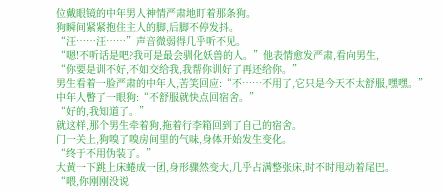位戴眼镜的中年男人神情严肃地盯着那条狗。
狗瞬间紧紧抱住主人的脚,后脚不停发抖。
“汪……汪……”声音微弱得几乎听不见。
“嗯!不听话是吧?我可是最会驯化妖兽的人。”他表情愈发严肃,看向男生,
“你要是训不好,不如交给我,我帮你训好了再还给你。”
男生看着一脸严肃的中年人,苦笑回应:“不……不用了,它只是今天不太舒服,嘿嘿。”
中年人瞥了一眼狗:“不舒服就快点回宿舍。”
“好的,我知道了。”
就这样,那个男生牵着狗,拖着行李箱回到了自己的宿舍。
门一关上,狗嗅了嗅房间里的气味,身体开始发生变化。
“终于不用伪装了。”
大黄一下跳上床蜷成一团,身形骤然变大,几乎占满整张床,时不时甩动着尾巴。
“喂,你刚刚没说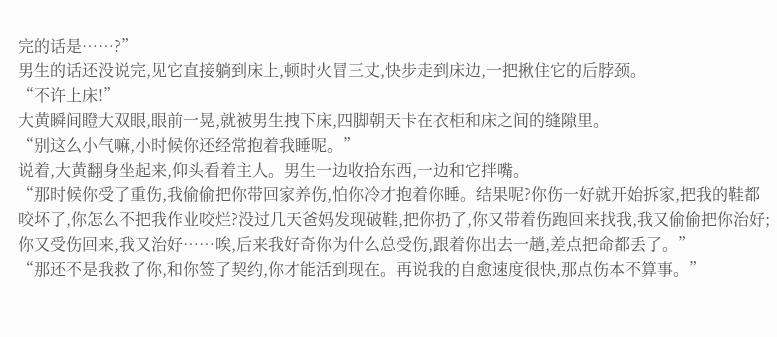完的话是……?”
男生的话还没说完,见它直接躺到床上,顿时火冒三丈,快步走到床边,一把揪住它的后脖颈。
“不许上床!”
大黄瞬间瞪大双眼,眼前一晃,就被男生拽下床,四脚朝天卡在衣柜和床之间的缝隙里。
“别这么小气嘛,小时候你还经常抱着我睡呢。”
说着,大黄翻身坐起来,仰头看着主人。男生一边收拾东西,一边和它拌嘴。
“那时候你受了重伤,我偷偷把你带回家养伤,怕你冷才抱着你睡。结果呢?你伤一好就开始拆家,把我的鞋都咬坏了,你怎么不把我作业咬烂?没过几天爸妈发现破鞋,把你扔了,你又带着伤跑回来找我,我又偷偷把你治好;你又受伤回来,我又治好……唉,后来我好奇你为什么总受伤,跟着你出去一趟,差点把命都丢了。”
“那还不是我救了你,和你签了契约,你才能活到现在。再说我的自愈速度很快,那点伤本不算事。”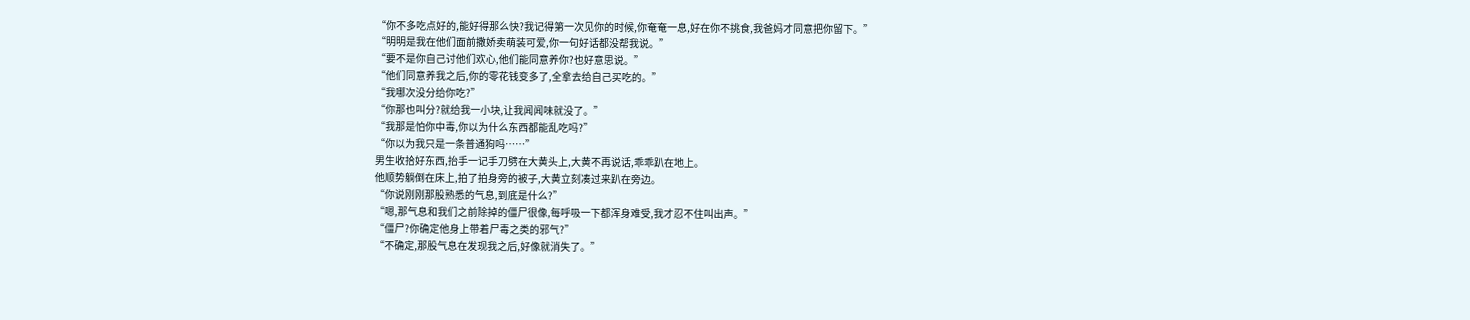“你不多吃点好的,能好得那么快?我记得第一次见你的时候,你奄奄一息,好在你不挑食,我爸妈才同意把你留下。”
“明明是我在他们面前撒娇卖萌装可爱,你一句好话都没帮我说。”
“要不是你自己讨他们欢心,他们能同意养你?也好意思说。”
“他们同意养我之后,你的零花钱变多了,全拿去给自己买吃的。”
“我哪次没分给你吃?”
“你那也叫分?就给我一小块,让我闻闻味就没了。”
“我那是怕你中毒,你以为什么东西都能乱吃吗?”
“你以为我只是一条普通狗吗……”
男生收拾好东西,抬手一记手刀劈在大黄头上,大黄不再说话,乖乖趴在地上。
他顺势躺倒在床上,拍了拍身旁的被子,大黄立刻凑过来趴在旁边。
“你说刚刚那股熟悉的气息,到底是什么?”
“嗯,那气息和我们之前除掉的僵尸很像,每呼吸一下都浑身难受,我才忍不住叫出声。”
“僵尸?你确定他身上带着尸毒之类的邪气?”
“不确定,那股气息在发现我之后,好像就消失了。”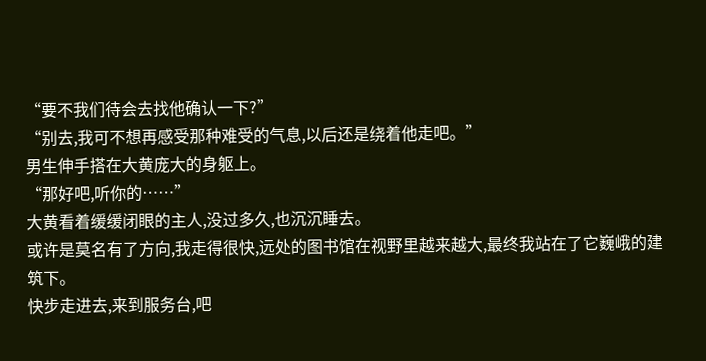“要不我们待会去找他确认一下?”
“别去,我可不想再感受那种难受的气息,以后还是绕着他走吧。”
男生伸手搭在大黄庞大的身躯上。
“那好吧,听你的……”
大黄看着缓缓闭眼的主人,没过多久,也沉沉睡去。
或许是莫名有了方向,我走得很快,远处的图书馆在视野里越来越大,最终我站在了它巍峨的建筑下。
快步走进去,来到服务台,吧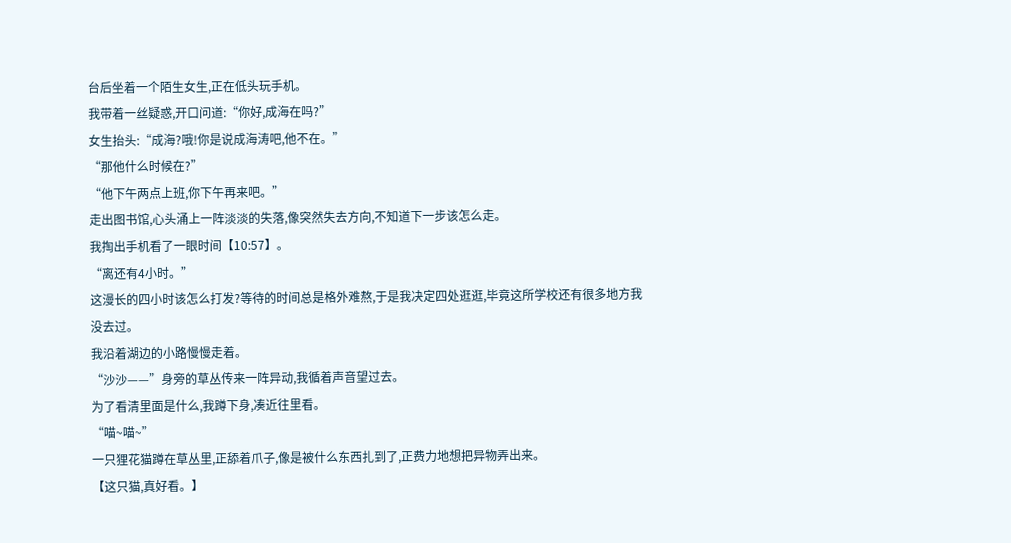台后坐着一个陌生女生,正在低头玩手机。
我带着一丝疑惑,开口问道:“你好,成海在吗?”
女生抬头:“成海?哦!你是说成海涛吧,他不在。”
“那他什么时候在?”
“他下午两点上班,你下午再来吧。”
走出图书馆,心头涌上一阵淡淡的失落,像突然失去方向,不知道下一步该怎么走。
我掏出手机看了一眼时间【10:57】。
“离还有4小时。”
这漫长的四小时该怎么打发?等待的时间总是格外难熬,于是我决定四处逛逛,毕竟这所学校还有很多地方我没去过。
我沿着湖边的小路慢慢走着。
“沙沙——”身旁的草丛传来一阵异动,我循着声音望过去。
为了看清里面是什么,我蹲下身,凑近往里看。
“喵~喵~”
一只狸花猫蹲在草丛里,正舔着爪子,像是被什么东西扎到了,正费力地想把异物弄出来。
【这只猫,真好看。】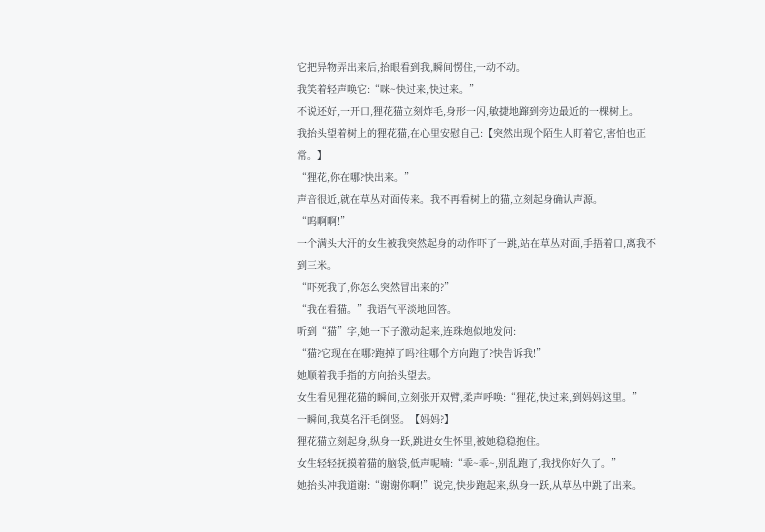它把异物弄出来后,抬眼看到我,瞬间愣住,一动不动。
我笑着轻声唤它:“咪~快过来,快过来。”
不说还好,一开口,狸花猫立刻炸毛,身形一闪,敏捷地蹿到旁边最近的一棵树上。
我抬头望着树上的狸花猫,在心里安慰自己:【突然出现个陌生人盯着它,害怕也正常。】
“狸花,你在哪?快出来。”
声音很近,就在草丛对面传来。我不再看树上的猫,立刻起身确认声源。
“呜啊啊!”
一个满头大汗的女生被我突然起身的动作吓了一跳,站在草丛对面,手捂着口,离我不到三米。
“吓死我了,你怎么突然冒出来的?”
“我在看猫。”我语气平淡地回答。
听到“猫”字,她一下子激动起来,连珠炮似地发问:
“猫?它现在在哪?跑掉了吗?往哪个方向跑了?快告诉我!”
她顺着我手指的方向抬头望去。
女生看见狸花猫的瞬间,立刻张开双臂,柔声呼唤:“狸花,快过来,到妈妈这里。”
一瞬间,我莫名汗毛倒竖。【妈妈?】
狸花猫立刻起身,纵身一跃,跳进女生怀里,被她稳稳抱住。
女生轻轻抚摸着猫的脑袋,低声呢喃:“乖~乖~,别乱跑了,我找你好久了。”
她抬头冲我道谢:“谢谢你啊!”说完,快步跑起来,纵身一跃,从草丛中跳了出来。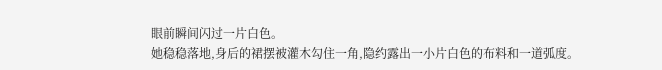眼前瞬间闪过一片白色。
她稳稳落地,身后的裙摆被灌木勾住一角,隐约露出一小片白色的布料和一道弧度。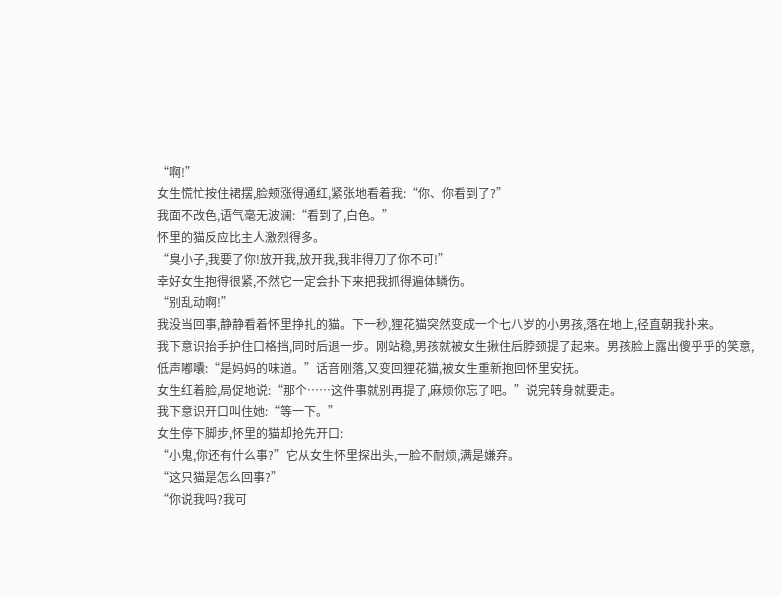“啊!”
女生慌忙按住裙摆,脸颊涨得通红,紧张地看着我:“你、你看到了?”
我面不改色,语气毫无波澜:“看到了,白色。”
怀里的猫反应比主人激烈得多。
“臭小子,我要了你!放开我,放开我,我非得刀了你不可!”
幸好女生抱得很紧,不然它一定会扑下来把我抓得遍体鳞伤。
“别乱动啊!”
我没当回事,静静看着怀里挣扎的猫。下一秒,狸花猫突然变成一个七八岁的小男孩,落在地上,径直朝我扑来。
我下意识抬手护住口格挡,同时后退一步。刚站稳,男孩就被女生揪住后脖颈提了起来。男孩脸上露出傻乎乎的笑意,低声嘟囔:“是妈妈的味道。”话音刚落,又变回狸花猫,被女生重新抱回怀里安抚。
女生红着脸,局促地说:“那个……这件事就别再提了,麻烦你忘了吧。”说完转身就要走。
我下意识开口叫住她:“等一下。”
女生停下脚步,怀里的猫却抢先开口:
“小鬼,你还有什么事?”它从女生怀里探出头,一脸不耐烦,满是嫌弃。
“这只猫是怎么回事?”
“你说我吗?我可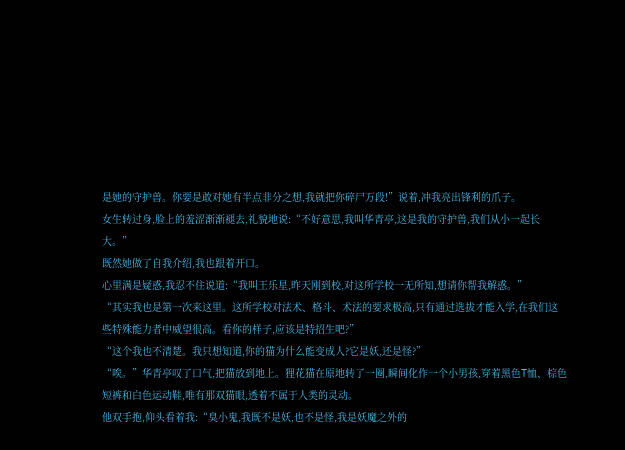是她的守护兽。你要是敢对她有半点非分之想,我就把你碎尸万段!”说着,冲我亮出锋利的爪子。
女生转过身,脸上的羞涩渐渐褪去,礼貌地说:“不好意思,我叫华青亭,这是我的守护兽,我们从小一起长大。”
既然她做了自我介绍,我也跟着开口。
心里满是疑惑,我忍不住说道:“我叫王乐星,昨天刚到校,对这所学校一无所知,想请你帮我解惑。”
“其实我也是第一次来这里。这所学校对法术、格斗、术法的要求极高,只有通过选拔才能入学,在我们这些特殊能力者中威望很高。看你的样子,应该是特招生吧?”
“这个我也不清楚。我只想知道,你的猫为什么能变成人?它是妖,还是怪?”
“唉。”华青亭叹了口气,把猫放到地上。狸花猫在原地转了一圈,瞬间化作一个小男孩,穿着黑色T恤、棕色短裤和白色运动鞋,唯有那双猫眼,透着不属于人类的灵动。
他双手抱,仰头看着我:“臭小鬼,我既不是妖,也不是怪,我是妖魔之外的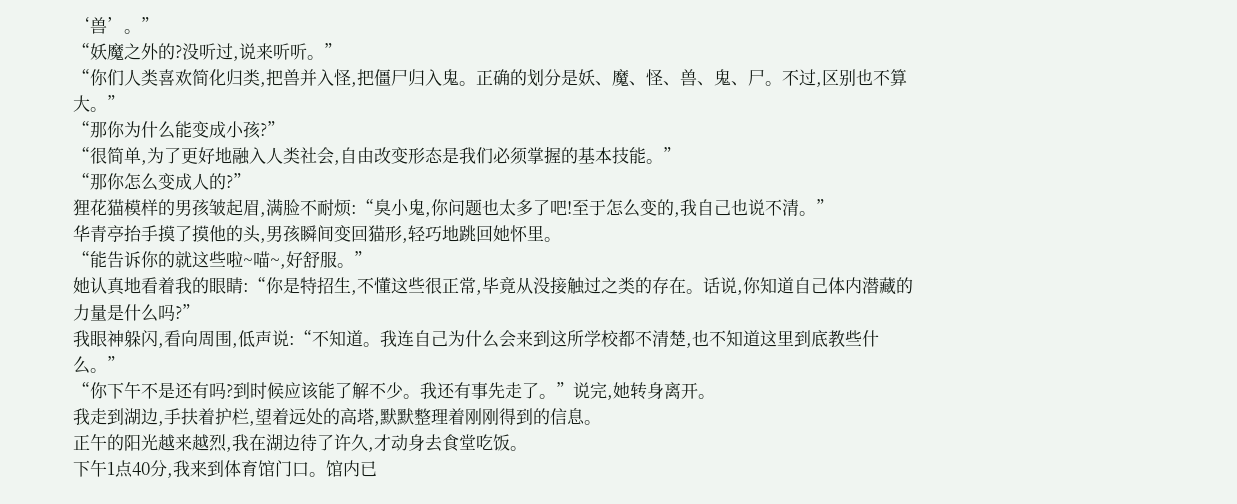‘兽’。”
“妖魔之外的?没听过,说来听听。”
“你们人类喜欢简化归类,把兽并入怪,把僵尸归入鬼。正确的划分是妖、魔、怪、兽、鬼、尸。不过,区别也不算大。”
“那你为什么能变成小孩?”
“很简单,为了更好地融入人类社会,自由改变形态是我们必须掌握的基本技能。”
“那你怎么变成人的?”
狸花猫模样的男孩皱起眉,满脸不耐烦:“臭小鬼,你问题也太多了吧!至于怎么变的,我自己也说不清。”
华青亭抬手摸了摸他的头,男孩瞬间变回猫形,轻巧地跳回她怀里。
“能告诉你的就这些啦~喵~,好舒服。”
她认真地看着我的眼睛:“你是特招生,不懂这些很正常,毕竟从没接触过之类的存在。话说,你知道自己体内潜藏的力量是什么吗?”
我眼神躲闪,看向周围,低声说:“不知道。我连自己为什么会来到这所学校都不清楚,也不知道这里到底教些什么。”
“你下午不是还有吗?到时候应该能了解不少。我还有事先走了。”说完,她转身离开。
我走到湖边,手扶着护栏,望着远处的高塔,默默整理着刚刚得到的信息。
正午的阳光越来越烈,我在湖边待了许久,才动身去食堂吃饭。
下午1点40分,我来到体育馆门口。馆内已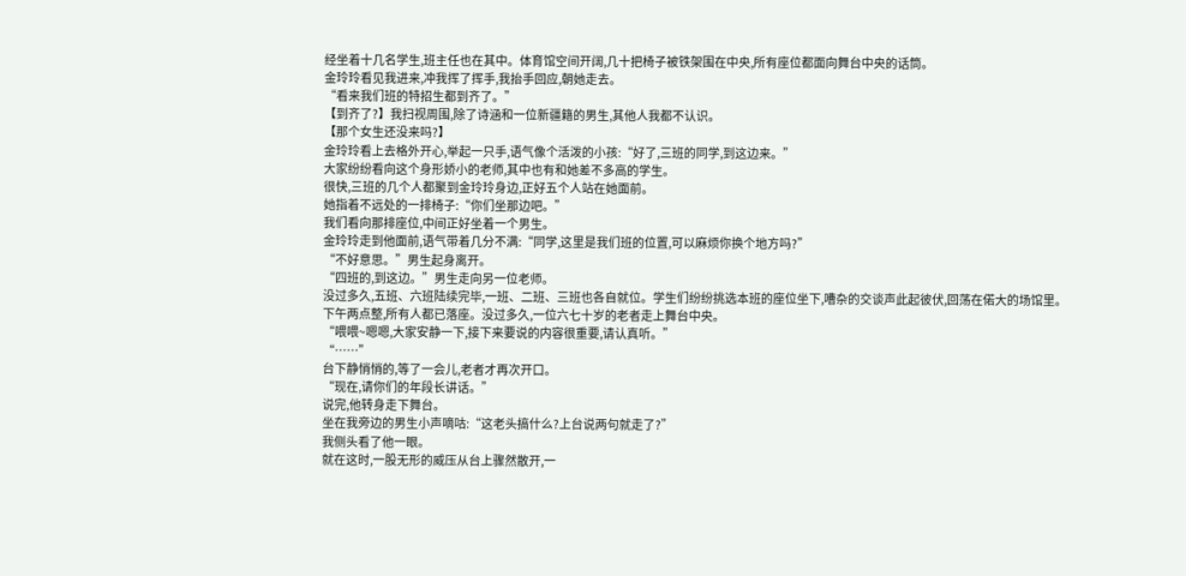经坐着十几名学生,班主任也在其中。体育馆空间开阔,几十把椅子被铁架围在中央,所有座位都面向舞台中央的话筒。
金玲玲看见我进来,冲我挥了挥手,我抬手回应,朝她走去。
“看来我们班的特招生都到齐了。”
【到齐了?】我扫视周围,除了诗涵和一位新疆籍的男生,其他人我都不认识。
【那个女生还没来吗?】
金玲玲看上去格外开心,举起一只手,语气像个活泼的小孩:“好了,三班的同学,到这边来。”
大家纷纷看向这个身形娇小的老师,其中也有和她差不多高的学生。
很快,三班的几个人都聚到金玲玲身边,正好五个人站在她面前。
她指着不远处的一排椅子:“你们坐那边吧。”
我们看向那排座位,中间正好坐着一个男生。
金玲玲走到他面前,语气带着几分不满:“同学,这里是我们班的位置,可以麻烦你换个地方吗?”
“不好意思。”男生起身离开。
“四班的,到这边。”男生走向另一位老师。
没过多久,五班、六班陆续完毕,一班、二班、三班也各自就位。学生们纷纷挑选本班的座位坐下,嘈杂的交谈声此起彼伏,回荡在偌大的场馆里。
下午两点整,所有人都已落座。没过多久,一位六七十岁的老者走上舞台中央。
“喂喂~嗯嗯,大家安静一下,接下来要说的内容很重要,请认真听。”
“……”
台下静悄悄的,等了一会儿,老者才再次开口。
“现在,请你们的年段长讲话。”
说完,他转身走下舞台。
坐在我旁边的男生小声嘀咕:“这老头搞什么?上台说两句就走了?”
我侧头看了他一眼。
就在这时,一股无形的威压从台上骤然散开,一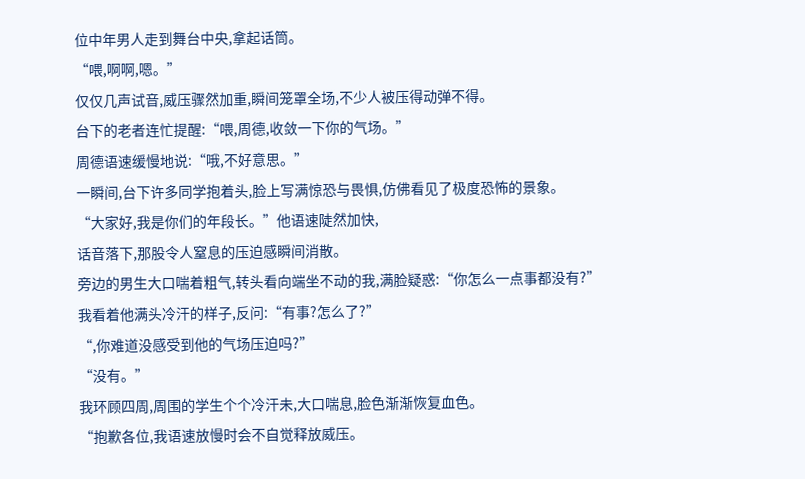位中年男人走到舞台中央,拿起话筒。
“喂,啊啊,嗯。”
仅仅几声试音,威压骤然加重,瞬间笼罩全场,不少人被压得动弹不得。
台下的老者连忙提醒:“喂,周德,收敛一下你的气场。”
周德语速缓慢地说:“哦,不好意思。”
一瞬间,台下许多同学抱着头,脸上写满惊恐与畏惧,仿佛看见了极度恐怖的景象。
“大家好,我是你们的年段长。”他语速陡然加快,
话音落下,那股令人窒息的压迫感瞬间消散。
旁边的男生大口喘着粗气,转头看向端坐不动的我,满脸疑惑:“你怎么一点事都没有?”
我看着他满头冷汗的样子,反问:“有事?怎么了?”
“,你难道没感受到他的气场压迫吗?”
“没有。”
我环顾四周,周围的学生个个冷汗未,大口喘息,脸色渐渐恢复血色。
“抱歉各位,我语速放慢时会不自觉释放威压。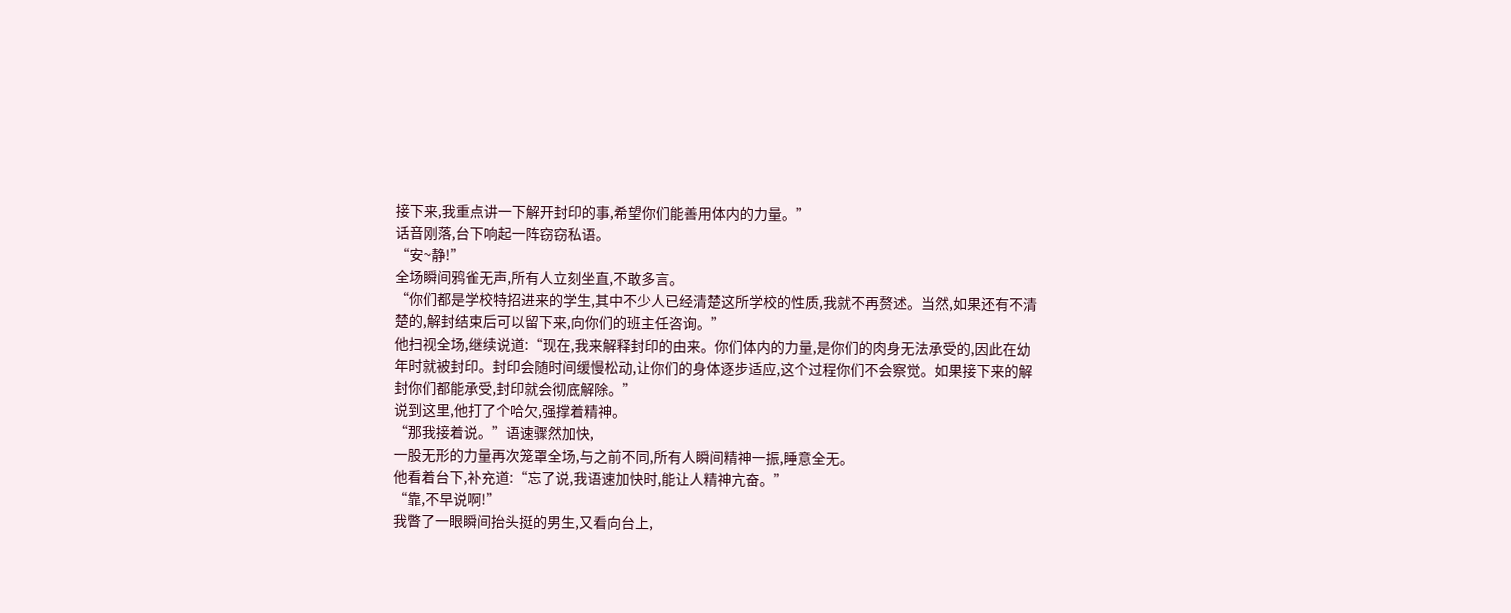接下来,我重点讲一下解开封印的事,希望你们能善用体内的力量。”
话音刚落,台下响起一阵窃窃私语。
“安~静!”
全场瞬间鸦雀无声,所有人立刻坐直,不敢多言。
“你们都是学校特招进来的学生,其中不少人已经清楚这所学校的性质,我就不再赘述。当然,如果还有不清楚的,解封结束后可以留下来,向你们的班主任咨询。”
他扫视全场,继续说道:“现在,我来解释封印的由来。你们体内的力量,是你们的肉身无法承受的,因此在幼年时就被封印。封印会随时间缓慢松动,让你们的身体逐步适应,这个过程你们不会察觉。如果接下来的解封你们都能承受,封印就会彻底解除。”
说到这里,他打了个哈欠,强撑着精神。
“那我接着说。”语速骤然加快,
一股无形的力量再次笼罩全场,与之前不同,所有人瞬间精神一振,睡意全无。
他看着台下,补充道:“忘了说,我语速加快时,能让人精神亢奋。”
“靠,不早说啊!”
我瞥了一眼瞬间抬头挺的男生,又看向台上,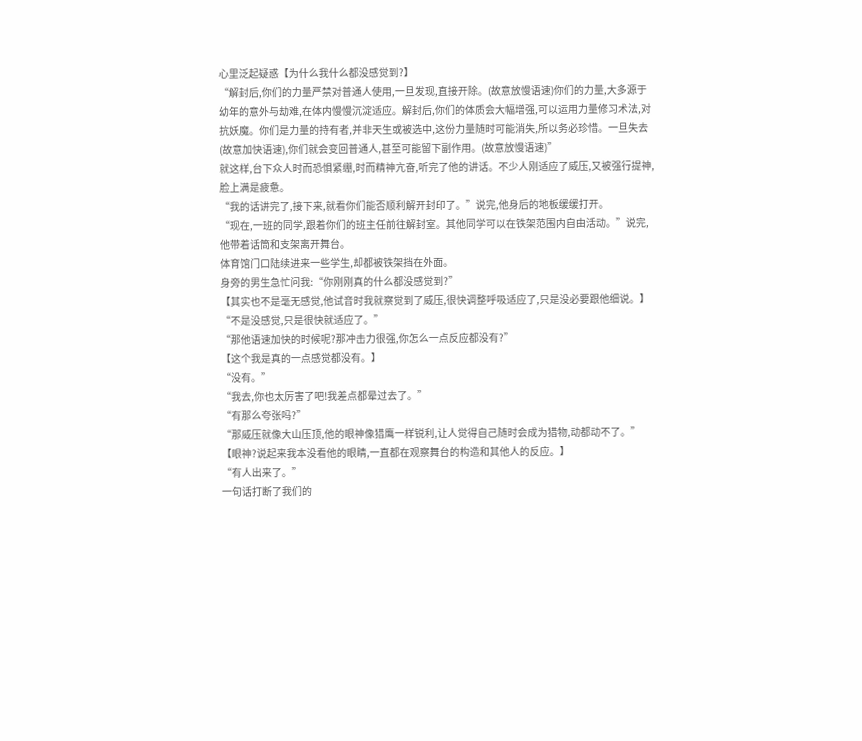心里泛起疑惑【为什么我什么都没感觉到?】
“解封后,你们的力量严禁对普通人使用,一旦发现,直接开除。(故意放慢语速)你们的力量,大多源于幼年的意外与劫难,在体内慢慢沉淀适应。解封后,你们的体质会大幅增强,可以运用力量修习术法,对抗妖魔。你们是力量的持有者,并非天生或被选中,这份力量随时可能消失,所以务必珍惜。一旦失去(故意加快语速),你们就会变回普通人,甚至可能留下副作用。(故意放慢语速)”
就这样,台下众人时而恐惧紧绷,时而精神亢奋,听完了他的讲话。不少人刚适应了威压,又被强行提神,脸上满是疲惫。
“我的话讲完了,接下来,就看你们能否顺利解开封印了。”说完,他身后的地板缓缓打开。
“现在,一班的同学,跟着你们的班主任前往解封室。其他同学可以在铁架范围内自由活动。”说完,他带着话筒和支架离开舞台。
体育馆门口陆续进来一些学生,却都被铁架挡在外面。
身旁的男生急忙问我:“你刚刚真的什么都没感觉到?”
【其实也不是毫无感觉,他试音时我就察觉到了威压,很快调整呼吸适应了,只是没必要跟他细说。】
“不是没感觉,只是很快就适应了。”
“那他语速加快的时候呢?那冲击力很强,你怎么一点反应都没有?”
【这个我是真的一点感觉都没有。】
“没有。”
“我去,你也太厉害了吧!我差点都晕过去了。”
“有那么夸张吗?”
“那威压就像大山压顶,他的眼神像猎鹰一样锐利,让人觉得自己随时会成为猎物,动都动不了。”
【眼神?说起来我本没看他的眼睛,一直都在观察舞台的构造和其他人的反应。】
“有人出来了。”
一句话打断了我们的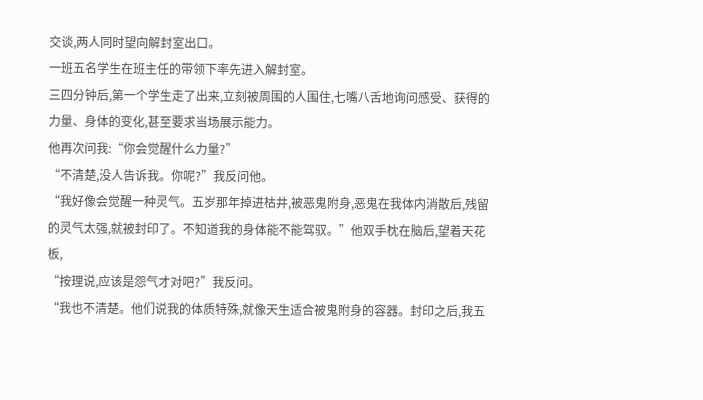交谈,两人同时望向解封室出口。
一班五名学生在班主任的带领下率先进入解封室。
三四分钟后,第一个学生走了出来,立刻被周围的人围住,七嘴八舌地询问感受、获得的力量、身体的变化,甚至要求当场展示能力。
他再次问我:“你会觉醒什么力量?”
“不清楚,没人告诉我。你呢?”我反问他。
“我好像会觉醒一种灵气。五岁那年掉进枯井,被恶鬼附身,恶鬼在我体内消散后,残留的灵气太强,就被封印了。不知道我的身体能不能驾驭。”他双手枕在脑后,望着天花板,
“按理说,应该是怨气才对吧?”我反问。
“我也不清楚。他们说我的体质特殊,就像天生适合被鬼附身的容器。封印之后,我五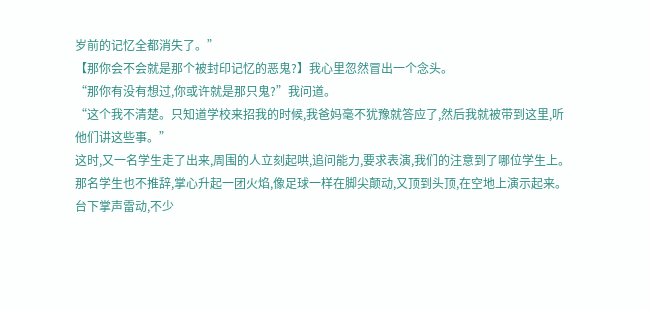岁前的记忆全都消失了。”
【那你会不会就是那个被封印记忆的恶鬼?】我心里忽然冒出一个念头。
“那你有没有想过,你或许就是那只鬼?”我问道。
“这个我不清楚。只知道学校来招我的时候,我爸妈毫不犹豫就答应了,然后我就被带到这里,听他们讲这些事。”
这时,又一名学生走了出来,周围的人立刻起哄,追问能力,要求表演,我们的注意到了哪位学生上。
那名学生也不推辞,掌心升起一团火焰,像足球一样在脚尖颠动,又顶到头顶,在空地上演示起来。台下掌声雷动,不少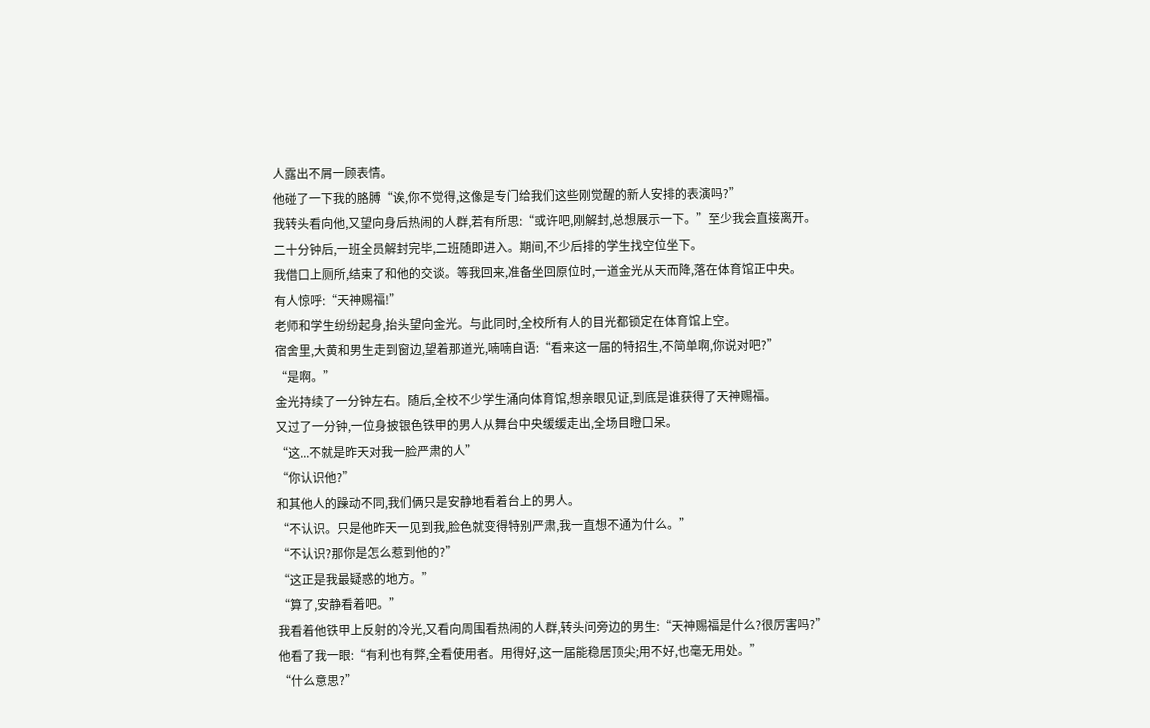人露出不屑一顾表情。
他碰了一下我的胳膊“诶,你不觉得,这像是专门给我们这些刚觉醒的新人安排的表演吗?”
我转头看向他,又望向身后热闹的人群,若有所思:“或许吧,刚解封,总想展示一下。”至少我会直接离开。
二十分钟后,一班全员解封完毕,二班随即进入。期间,不少后排的学生找空位坐下。
我借口上厕所,结束了和他的交谈。等我回来,准备坐回原位时,一道金光从天而降,落在体育馆正中央。
有人惊呼:“天神赐福!”
老师和学生纷纷起身,抬头望向金光。与此同时,全校所有人的目光都锁定在体育馆上空。
宿舍里,大黄和男生走到窗边,望着那道光,喃喃自语:“看来这一届的特招生,不简单啊,你说对吧?”
“是啊。”
金光持续了一分钟左右。随后,全校不少学生涌向体育馆,想亲眼见证,到底是谁获得了天神赐福。
又过了一分钟,一位身披银色铁甲的男人从舞台中央缓缓走出,全场目瞪口呆。
“这...不就是昨天对我一脸严肃的人”
“你认识他?”
和其他人的躁动不同,我们俩只是安静地看着台上的男人。
“不认识。只是他昨天一见到我,脸色就变得特别严肃,我一直想不通为什么。”
“不认识?那你是怎么惹到他的?”
“这正是我最疑惑的地方。”
“算了,安静看着吧。”
我看着他铁甲上反射的冷光,又看向周围看热闹的人群,转头问旁边的男生:“天神赐福是什么?很厉害吗?”
他看了我一眼:“有利也有弊,全看使用者。用得好,这一届能稳居顶尖;用不好,也毫无用处。”
“什么意思?”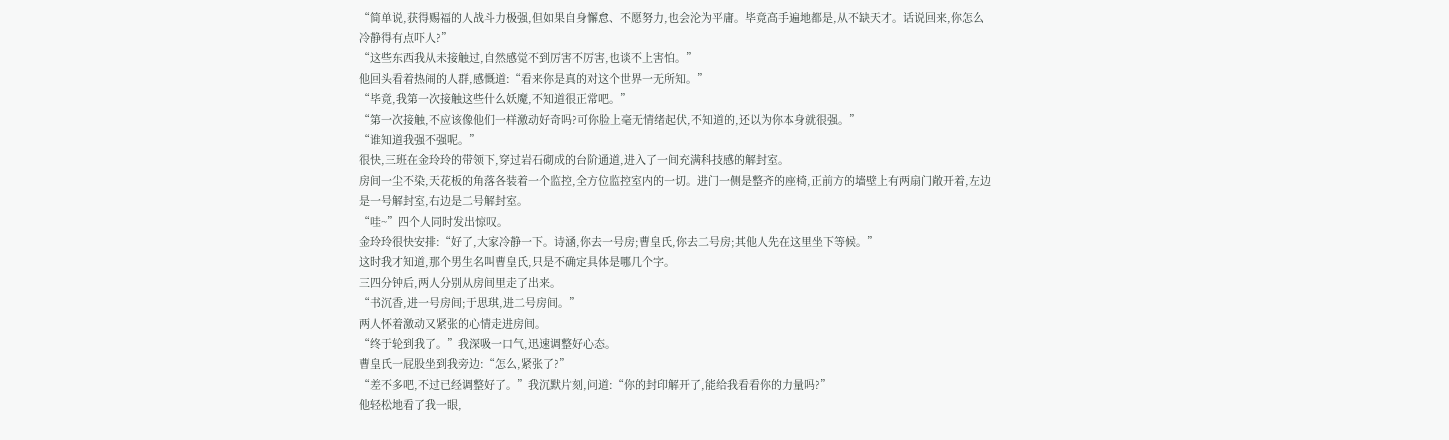“简单说,获得赐福的人战斗力极强,但如果自身懈怠、不愿努力,也会沦为平庸。毕竟高手遍地都是,从不缺天才。话说回来,你怎么冷静得有点吓人?”
“这些东西我从未接触过,自然感觉不到厉害不厉害,也谈不上害怕。”
他回头看着热闹的人群,感慨道:“看来你是真的对这个世界一无所知。”
“毕竟,我第一次接触这些什么妖魔,不知道很正常吧。”
“第一次接触,不应该像他们一样激动好奇吗?可你脸上毫无情绪起伏,不知道的,还以为你本身就很强。”
“谁知道我强不强呢。”
很快,三班在金玲玲的带领下,穿过岩石砌成的台阶通道,进入了一间充满科技感的解封室。
房间一尘不染,天花板的角落各装着一个监控,全方位监控室内的一切。进门一侧是整齐的座椅,正前方的墙壁上有两扇门敞开着,左边是一号解封室,右边是二号解封室。
“哇~”四个人同时发出惊叹。
金玲玲很快安排:“好了,大家冷静一下。诗涵,你去一号房;曹皇氏,你去二号房;其他人先在这里坐下等候。”
这时我才知道,那个男生名叫曹皇氏,只是不确定具体是哪几个字。
三四分钟后,两人分别从房间里走了出来。
“书沉香,进一号房间;于思琪,进二号房间。”
两人怀着激动又紧张的心情走进房间。
“终于轮到我了。”我深吸一口气,迅速调整好心态。
曹皇氏一屁股坐到我旁边:“怎么,紧张了?”
“差不多吧,不过已经调整好了。”我沉默片刻,问道:“你的封印解开了,能给我看看你的力量吗?”
他轻松地看了我一眼,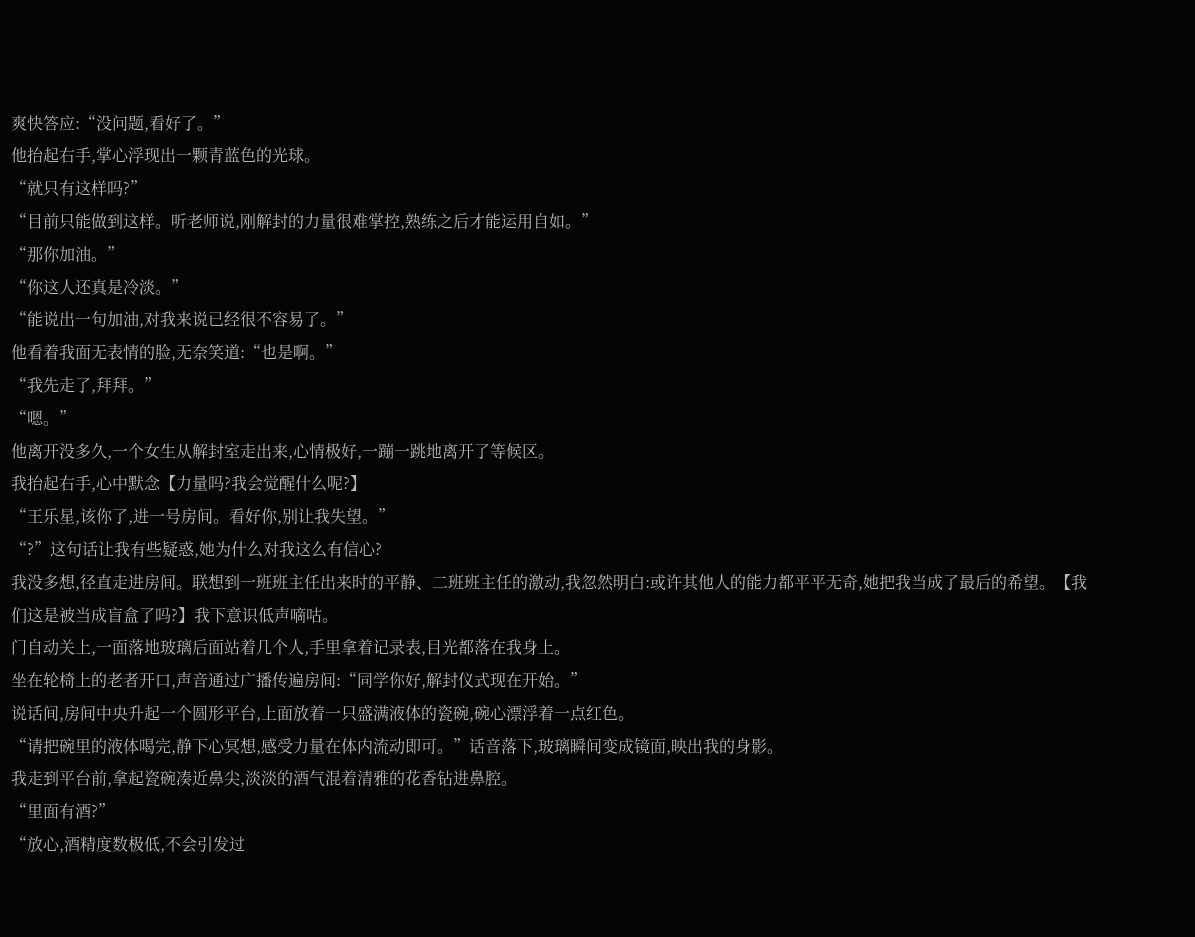爽快答应:“没问题,看好了。”
他抬起右手,掌心浮现出一颗青蓝色的光球。
“就只有这样吗?”
“目前只能做到这样。听老师说,刚解封的力量很难掌控,熟练之后才能运用自如。”
“那你加油。”
“你这人还真是冷淡。”
“能说出一句加油,对我来说已经很不容易了。”
他看着我面无表情的脸,无奈笑道:“也是啊。”
“我先走了,拜拜。”
“嗯。”
他离开没多久,一个女生从解封室走出来,心情极好,一蹦一跳地离开了等候区。
我抬起右手,心中默念【力量吗?我会觉醒什么呢?】
“王乐星,该你了,进一号房间。看好你,别让我失望。”
“?”这句话让我有些疑惑,她为什么对我这么有信心?
我没多想,径直走进房间。联想到一班班主任出来时的平静、二班班主任的激动,我忽然明白:或许其他人的能力都平平无奇,她把我当成了最后的希望。【我们这是被当成盲盒了吗?】我下意识低声嘀咕。
门自动关上,一面落地玻璃后面站着几个人,手里拿着记录表,目光都落在我身上。
坐在轮椅上的老者开口,声音通过广播传遍房间:“同学你好,解封仪式现在开始。”
说话间,房间中央升起一个圆形平台,上面放着一只盛满液体的瓷碗,碗心漂浮着一点红色。
“请把碗里的液体喝完,静下心冥想,感受力量在体内流动即可。”话音落下,玻璃瞬间变成镜面,映出我的身影。
我走到平台前,拿起瓷碗凑近鼻尖,淡淡的酒气混着清雅的花香钻进鼻腔。
“里面有酒?”
“放心,酒精度数极低,不会引发过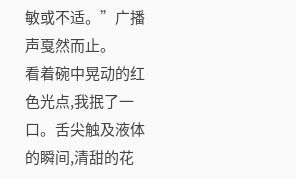敏或不适。”广播声戛然而止。
看着碗中晃动的红色光点,我抿了一口。舌尖触及液体的瞬间,清甜的花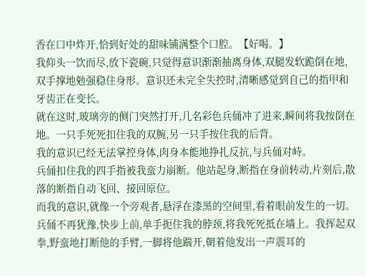香在口中炸开,恰到好处的甜味铺满整个口腔。【好喝。】
我仰头一饮而尽,放下瓷碗,只觉得意识渐渐抽离身体,双腿发软跪倒在地,双手撑地勉强稳住身形。意识还未完全失控时,清晰感觉到自己的指甲和牙齿正在变长。
就在这时,玻璃旁的侧门突然打开,几名彩色兵俑冲了进来,瞬间将我按倒在地。一只手死死扣住我的双腕,另一只手按住我的后背。
我的意识已经无法掌控身体,肉身本能地挣扎反抗,与兵俑对峙。
兵俑扣住我的四手指被我蛮力崩断。他站起身,断指在身前转动,片刻后,散落的断指自动飞回、接回原位。
而我的意识,就像一个旁观者,悬浮在漆黑的空间里,看着眼前发生的一切。
兵俑不再犹豫,快步上前,单手扼住我的脖颈,将我死死抵在墙上。我挥起双拳,野蛮地打断他的手臂,一脚将他踹开,朝着他发出一声震耳的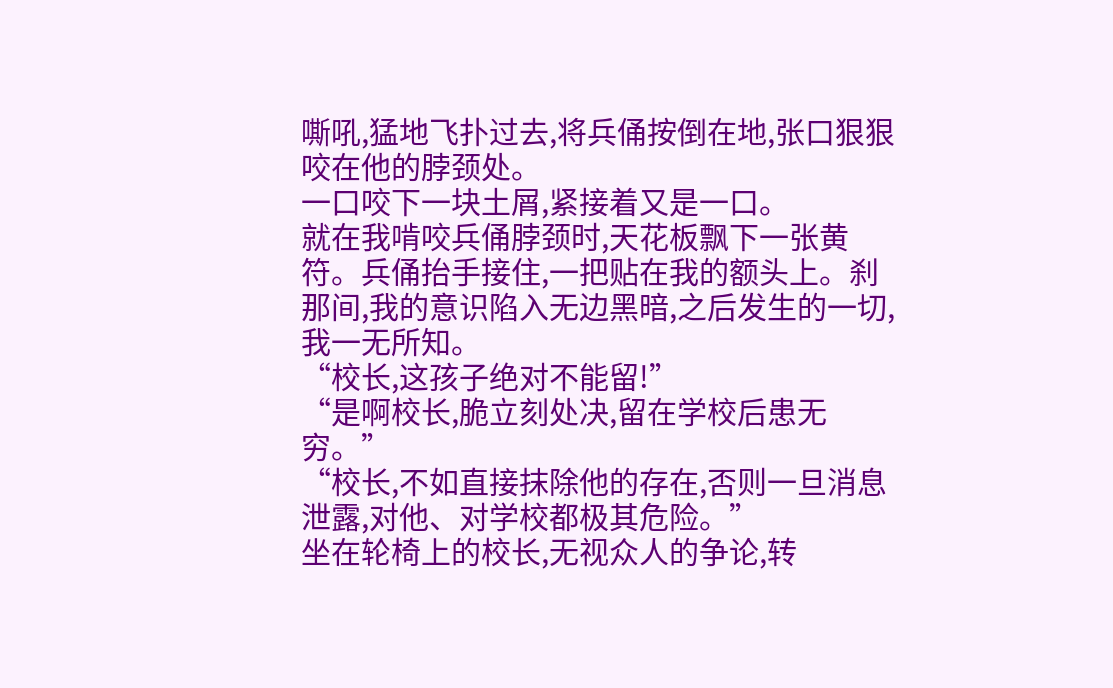嘶吼,猛地飞扑过去,将兵俑按倒在地,张口狠狠咬在他的脖颈处。
一口咬下一块土屑,紧接着又是一口。
就在我啃咬兵俑脖颈时,天花板飘下一张黄符。兵俑抬手接住,一把贴在我的额头上。刹那间,我的意识陷入无边黑暗,之后发生的一切,我一无所知。
“校长,这孩子绝对不能留!”
“是啊校长,脆立刻处决,留在学校后患无穷。”
“校长,不如直接抹除他的存在,否则一旦消息泄露,对他、对学校都极其危险。”
坐在轮椅上的校长,无视众人的争论,转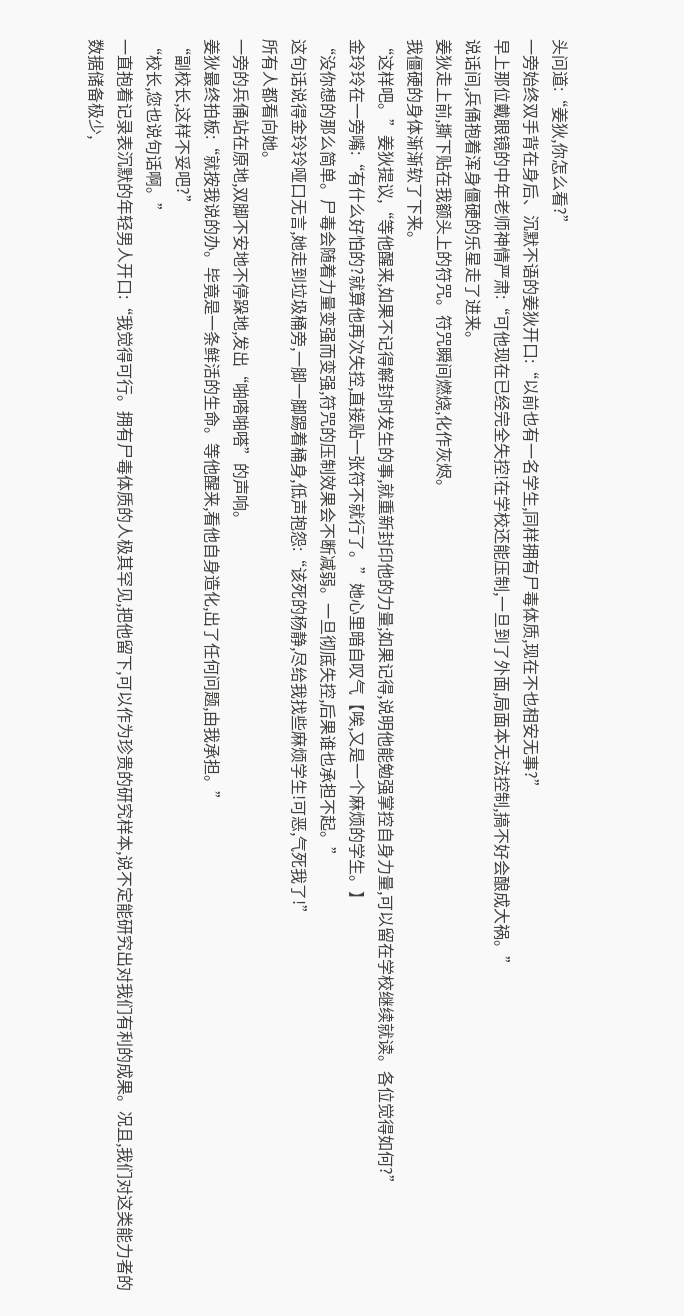头问道:“姜狄,你怎么看?”
一旁始终双手背在身后、沉默不语的姜狄开口:“以前也有一名学生,同样拥有尸毒体质,现在不也相安无事?”
早上那位戴眼镜的中年老师神情严肃:“可他现在已经完全失控!在学校还能压制,一旦到了外面,局面本无法控制,搞不好会酿成大祸。”
说话间,兵俑抱着浑身僵硬的乐星走了进来。
姜狄走上前,撕下贴在我额头上的符咒。符咒瞬间燃烧,化作灰烬。
我僵硬的身体渐渐软了下来。
“这样吧。”姜狄提议,“等他醒来,如果不记得解封时发生的事,就重新封印他的力量;如果记得,说明他能勉强掌控自身力量,可以留在学校继续就读。各位觉得如何?”
金玲玲在一旁嘴:“有什么好怕的?就算他再次失控,直接贴一张符不就行了。”她心里暗自叹气【唉,又是一个麻烦的学生。】
“没你想的那么简单。尸毒会随着力量变强而变强,符咒的压制效果会不断减弱。一旦彻底失控,后果谁也承担不起。”
这句话说得金玲玲哑口无言,她走到垃圾桶旁,一脚一脚踢着桶身,低声抱怨:“该死的杨静,尽给我找些麻烦学生!可恶,气死我了!”
所有人都看向她。
一旁的兵俑站在原地,双脚不安地不停跺地,发出“啪嗒啪嗒”的声响。
姜狄最终拍板:“就按我说的办。毕竟是一条鲜活的生命。等他醒来,看他自身造化,出了任何问题,由我承担。”
“副校长,这样不妥吧?”
“校长,您也说句话啊。”
一直抱着记录表沉默的年轻男人开口:“我觉得可行。拥有尸毒体质的人极其罕见,把他留下,可以作为珍贵的研究样本,说不定能研究出对我们有利的成果。况且,我们对这类能力者的数据储备极少,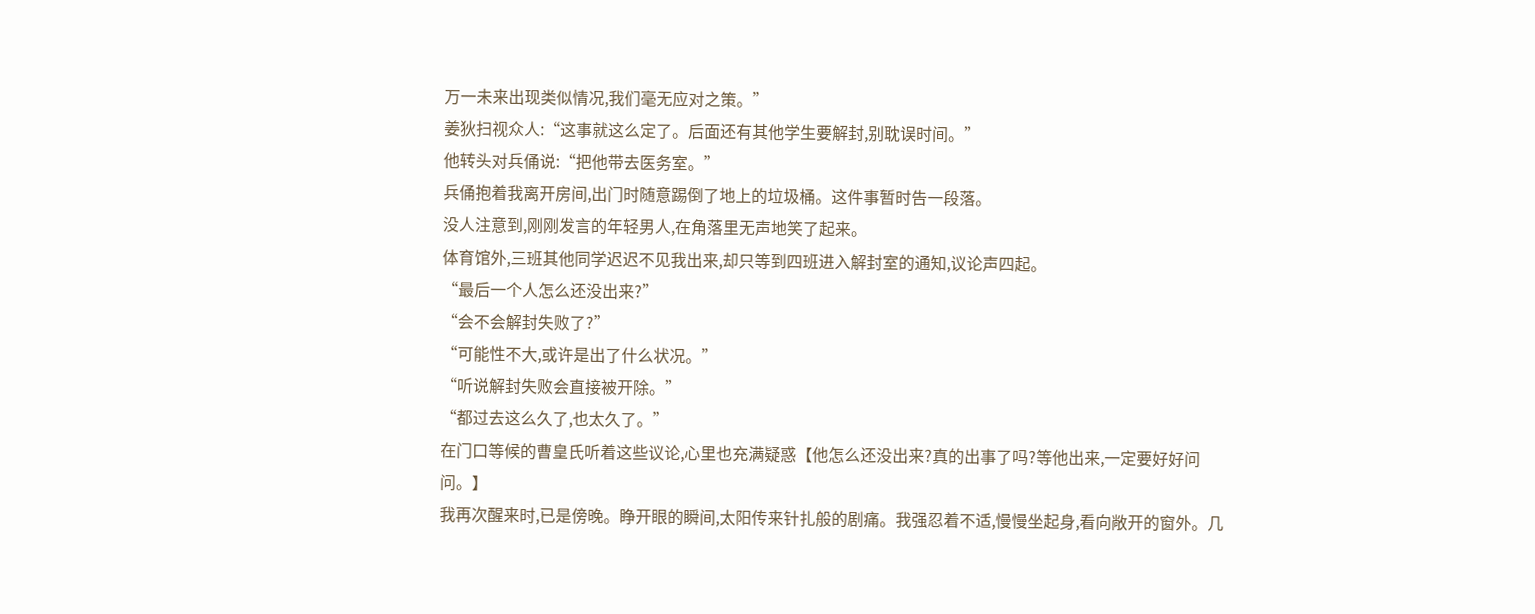万一未来出现类似情况,我们毫无应对之策。”
姜狄扫视众人:“这事就这么定了。后面还有其他学生要解封,别耽误时间。”
他转头对兵俑说:“把他带去医务室。”
兵俑抱着我离开房间,出门时随意踢倒了地上的垃圾桶。这件事暂时告一段落。
没人注意到,刚刚发言的年轻男人,在角落里无声地笑了起来。
体育馆外,三班其他同学迟迟不见我出来,却只等到四班进入解封室的通知,议论声四起。
“最后一个人怎么还没出来?”
“会不会解封失败了?”
“可能性不大,或许是出了什么状况。”
“听说解封失败会直接被开除。”
“都过去这么久了,也太久了。”
在门口等候的曹皇氏听着这些议论,心里也充满疑惑【他怎么还没出来?真的出事了吗?等他出来,一定要好好问问。】
我再次醒来时,已是傍晚。睁开眼的瞬间,太阳传来针扎般的剧痛。我强忍着不适,慢慢坐起身,看向敞开的窗外。几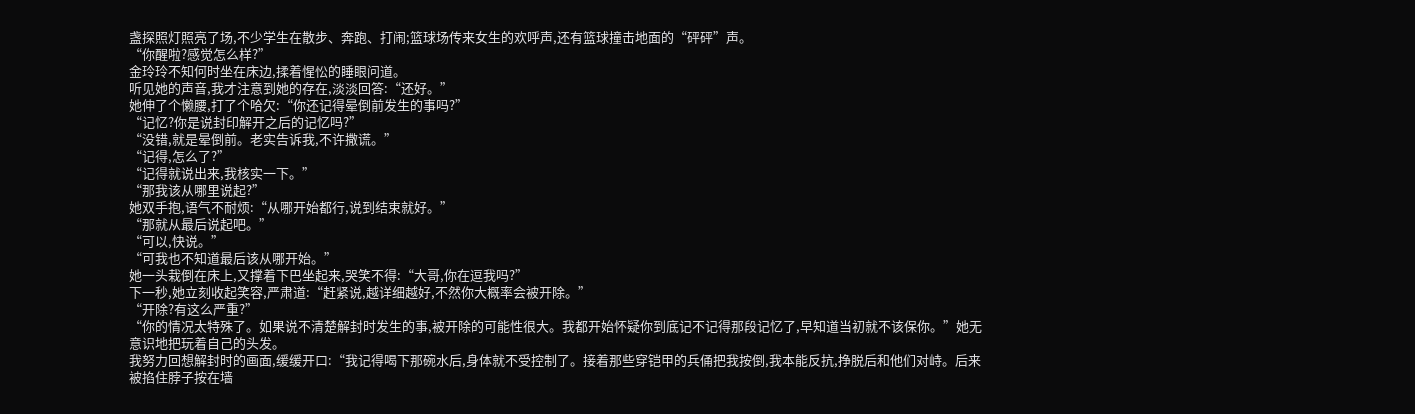盏探照灯照亮了场,不少学生在散步、奔跑、打闹;篮球场传来女生的欢呼声,还有篮球撞击地面的“砰砰”声。
“你醒啦?感觉怎么样?”
金玲玲不知何时坐在床边,揉着惺忪的睡眼问道。
听见她的声音,我才注意到她的存在,淡淡回答:“还好。”
她伸了个懒腰,打了个哈欠:“你还记得晕倒前发生的事吗?”
“记忆?你是说封印解开之后的记忆吗?”
“没错,就是晕倒前。老实告诉我,不许撒谎。”
“记得,怎么了?”
“记得就说出来,我核实一下。”
“那我该从哪里说起?”
她双手抱,语气不耐烦:“从哪开始都行,说到结束就好。”
“那就从最后说起吧。”
“可以,快说。”
“可我也不知道最后该从哪开始。”
她一头栽倒在床上,又撑着下巴坐起来,哭笑不得:“大哥,你在逗我吗?”
下一秒,她立刻收起笑容,严肃道:“赶紧说,越详细越好,不然你大概率会被开除。”
“开除?有这么严重?”
“你的情况太特殊了。如果说不清楚解封时发生的事,被开除的可能性很大。我都开始怀疑你到底记不记得那段记忆了,早知道当初就不该保你。”她无意识地把玩着自己的头发。
我努力回想解封时的画面,缓缓开口:“我记得喝下那碗水后,身体就不受控制了。接着那些穿铠甲的兵俑把我按倒,我本能反抗,挣脱后和他们对峙。后来被掐住脖子按在墙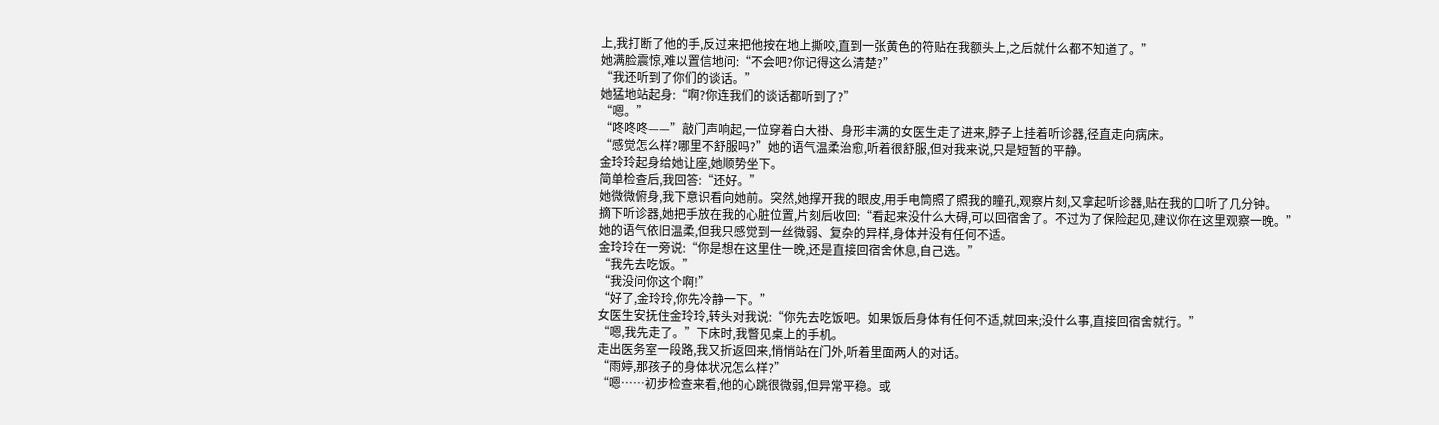上,我打断了他的手,反过来把他按在地上撕咬,直到一张黄色的符贴在我额头上,之后就什么都不知道了。”
她满脸震惊,难以置信地问:“不会吧?你记得这么清楚?”
“我还听到了你们的谈话。”
她猛地站起身:“啊?你连我们的谈话都听到了?”
“嗯。”
“咚咚咚——”敲门声响起,一位穿着白大褂、身形丰满的女医生走了进来,脖子上挂着听诊器,径直走向病床。
“感觉怎么样?哪里不舒服吗?”她的语气温柔治愈,听着很舒服,但对我来说,只是短暂的平静。
金玲玲起身给她让座,她顺势坐下。
简单检查后,我回答:“还好。”
她微微俯身,我下意识看向她前。突然,她撑开我的眼皮,用手电筒照了照我的瞳孔,观察片刻,又拿起听诊器,贴在我的口听了几分钟。
摘下听诊器,她把手放在我的心脏位置,片刻后收回:“看起来没什么大碍,可以回宿舍了。不过为了保险起见,建议你在这里观察一晚。”
她的语气依旧温柔,但我只感觉到一丝微弱、复杂的异样,身体并没有任何不适。
金玲玲在一旁说:“你是想在这里住一晚,还是直接回宿舍休息,自己选。”
“我先去吃饭。”
“我没问你这个啊!”
“好了,金玲玲,你先冷静一下。”
女医生安抚住金玲玲,转头对我说:“你先去吃饭吧。如果饭后身体有任何不适,就回来;没什么事,直接回宿舍就行。”
“嗯,我先走了。”下床时,我瞥见桌上的手机。
走出医务室一段路,我又折返回来,悄悄站在门外,听着里面两人的对话。
“雨婷,那孩子的身体状况怎么样?”
“嗯……初步检查来看,他的心跳很微弱,但异常平稳。或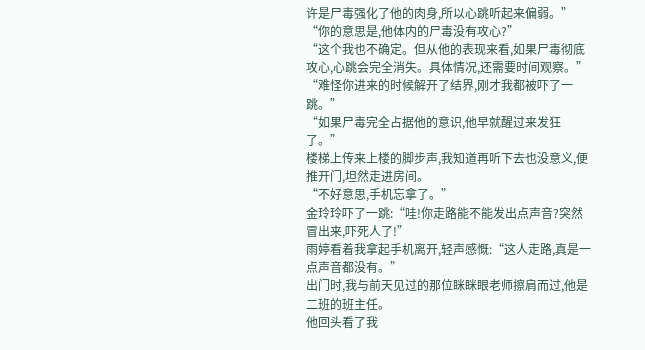许是尸毒强化了他的肉身,所以心跳听起来偏弱。”
“你的意思是,他体内的尸毒没有攻心?”
“这个我也不确定。但从他的表现来看,如果尸毒彻底攻心,心跳会完全消失。具体情况,还需要时间观察。”
“难怪你进来的时候解开了结界,刚才我都被吓了一跳。”
“如果尸毒完全占据他的意识,他早就醒过来发狂了。”
楼梯上传来上楼的脚步声,我知道再听下去也没意义,便推开门,坦然走进房间。
“不好意思,手机忘拿了。”
金玲玲吓了一跳:“哇!你走路能不能发出点声音?突然冒出来,吓死人了!”
雨婷看着我拿起手机离开,轻声感慨:“这人走路,真是一点声音都没有。”
出门时,我与前天见过的那位眯眯眼老师擦肩而过,他是二班的班主任。
他回头看了我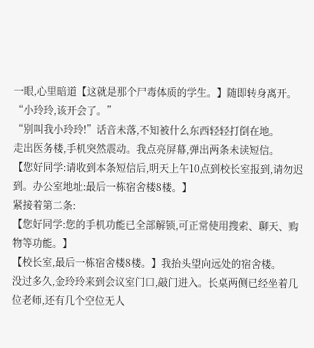一眼,心里暗道【这就是那个尸毒体质的学生。】随即转身离开。
“小玲玲,该开会了。”
“别叫我小玲玲!”话音未落,不知被什么东西轻轻打倒在地。
走出医务楼,手机突然震动。我点亮屏幕,弹出两条未读短信。
【您好同学:请收到本条短信后,明天上午10点到校长室报到,请勿迟到。办公室地址:最后一栋宿舍楼8楼。】
紧接着第二条:
【您好同学:您的手机功能已全部解锁,可正常使用搜索、聊天、购物等功能。】
【校长室,最后一栋宿舍楼8楼。】我抬头望向远处的宿舍楼。
没过多久,金玲玲来到会议室门口,敲门进入。长桌两侧已经坐着几位老师,还有几个空位无人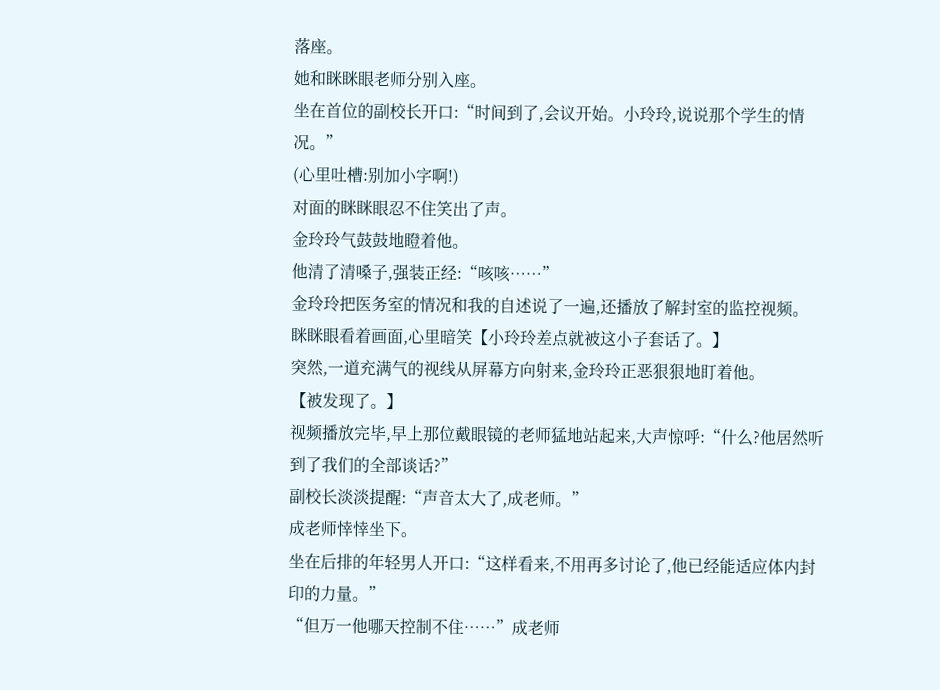落座。
她和眯眯眼老师分别入座。
坐在首位的副校长开口:“时间到了,会议开始。小玲玲,说说那个学生的情况。”
(心里吐槽:别加小字啊!)
对面的眯眯眼忍不住笑出了声。
金玲玲气鼓鼓地瞪着他。
他清了清嗓子,强装正经:“咳咳……”
金玲玲把医务室的情况和我的自述说了一遍,还播放了解封室的监控视频。
眯眯眼看着画面,心里暗笑【小玲玲差点就被这小子套话了。】
突然,一道充满气的视线从屏幕方向射来,金玲玲正恶狠狠地盯着他。
【被发现了。】
视频播放完毕,早上那位戴眼镜的老师猛地站起来,大声惊呼:“什么?他居然听到了我们的全部谈话?”
副校长淡淡提醒:“声音太大了,成老师。”
成老师悻悻坐下。
坐在后排的年轻男人开口:“这样看来,不用再多讨论了,他已经能适应体内封印的力量。”
“但万一他哪天控制不住……”成老师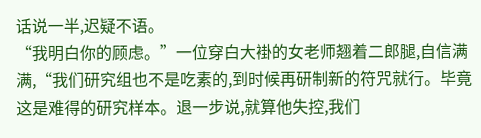话说一半,迟疑不语。
“我明白你的顾虑。”一位穿白大褂的女老师翘着二郎腿,自信满满,“我们研究组也不是吃素的,到时候再研制新的符咒就行。毕竟这是难得的研究样本。退一步说,就算他失控,我们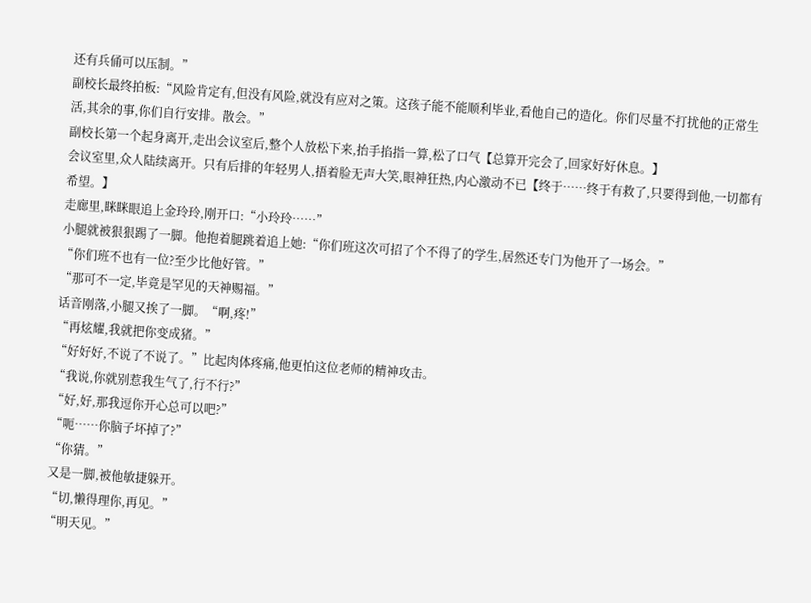还有兵俑可以压制。”
副校长最终拍板:“风险肯定有,但没有风险,就没有应对之策。这孩子能不能顺利毕业,看他自己的造化。你们尽量不打扰他的正常生活,其余的事,你们自行安排。散会。”
副校长第一个起身离开,走出会议室后,整个人放松下来,抬手掐指一算,松了口气【总算开完会了,回家好好休息。】
会议室里,众人陆续离开。只有后排的年轻男人,捂着脸无声大笑,眼神狂热,内心激动不已【终于……终于有救了,只要得到他,一切都有希望。】
走廊里,眯眯眼追上金玲玲,刚开口:“小玲玲……”
小腿就被狠狠踢了一脚。他抱着腿跳着追上她:“你们班这次可招了个不得了的学生,居然还专门为他开了一场会。”
“你们班不也有一位?至少比他好管。”
“那可不一定,毕竟是罕见的天神赐福。”
话音刚落,小腿又挨了一脚。“啊,疼!”
“再炫耀,我就把你变成猪。”
“好好好,不说了不说了。”比起肉体疼痛,他更怕这位老师的精神攻击。
“我说,你就别惹我生气了,行不行?”
“好,好,那我逗你开心总可以吧?”
“呃……你脑子坏掉了?”
“你猜。”
又是一脚,被他敏捷躲开。
“切,懒得理你,再见。”
“明天见。”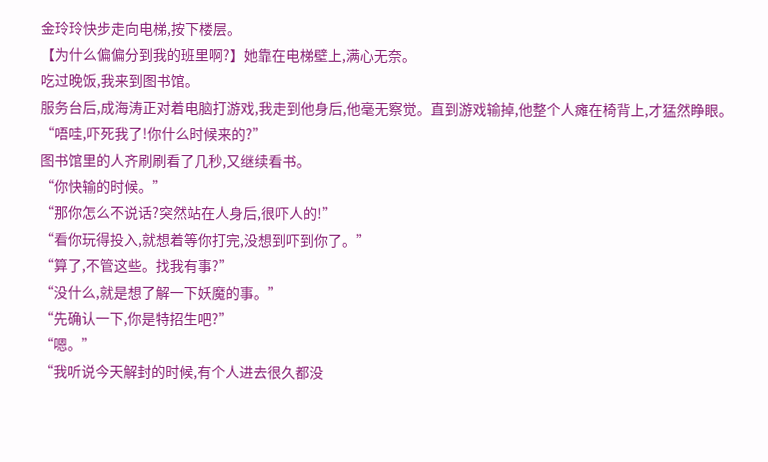金玲玲快步走向电梯,按下楼层。
【为什么偏偏分到我的班里啊?】她靠在电梯壁上,满心无奈。
吃过晚饭,我来到图书馆。
服务台后,成海涛正对着电脑打游戏,我走到他身后,他毫无察觉。直到游戏输掉,他整个人瘫在椅背上,才猛然睁眼。
“唔哇,吓死我了!你什么时候来的?”
图书馆里的人齐刷刷看了几秒,又继续看书。
“你快输的时候。”
“那你怎么不说话?突然站在人身后,很吓人的!”
“看你玩得投入,就想着等你打完,没想到吓到你了。”
“算了,不管这些。找我有事?”
“没什么,就是想了解一下妖魔的事。”
“先确认一下,你是特招生吧?”
“嗯。”
“我听说今天解封的时候,有个人进去很久都没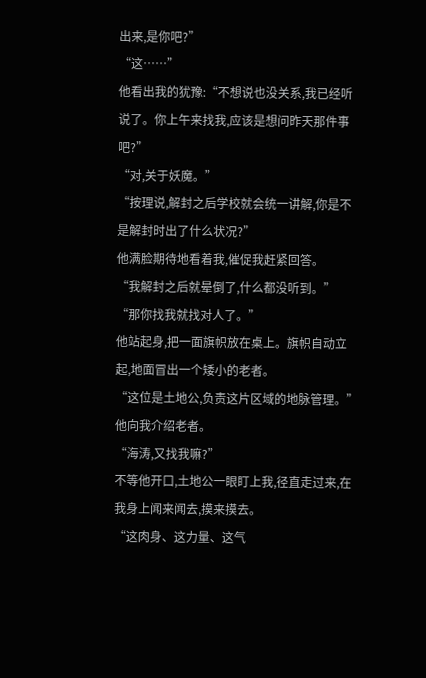出来,是你吧?”
“这……”
他看出我的犹豫:“不想说也没关系,我已经听说了。你上午来找我,应该是想问昨天那件事吧?”
“对,关于妖魔。”
“按理说,解封之后学校就会统一讲解,你是不是解封时出了什么状况?”
他满脸期待地看着我,催促我赶紧回答。
“我解封之后就晕倒了,什么都没听到。”
“那你找我就找对人了。”
他站起身,把一面旗帜放在桌上。旗帜自动立起,地面冒出一个矮小的老者。
“这位是土地公,负责这片区域的地脉管理。”他向我介绍老者。
“海涛,又找我嘛?”
不等他开口,土地公一眼盯上我,径直走过来,在我身上闻来闻去,摸来摸去。
“这肉身、这力量、这气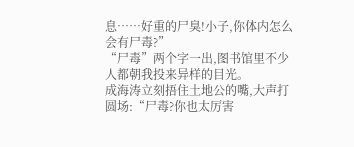息……好重的尸臭!小子,你体内怎么会有尸毒?”
“尸毒”两个字一出,图书馆里不少人都朝我投来异样的目光。
成海涛立刻捂住土地公的嘴,大声打圆场:“尸毒?你也太厉害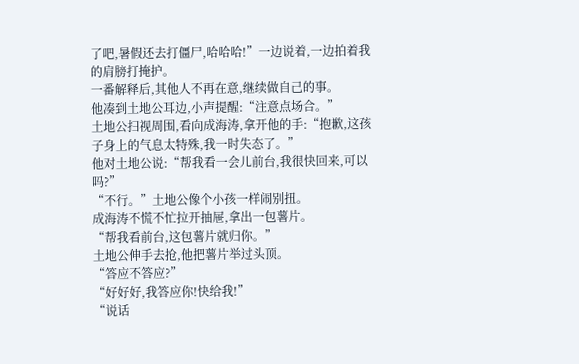了吧,暑假还去打僵尸,哈哈哈!”一边说着,一边拍着我的肩膀打掩护。
一番解释后,其他人不再在意,继续做自己的事。
他凑到土地公耳边,小声提醒:“注意点场合。”
土地公扫视周围,看向成海涛,拿开他的手:“抱歉,这孩子身上的气息太特殊,我一时失态了。”
他对土地公说:“帮我看一会儿前台,我很快回来,可以吗?”
“不行。”土地公像个小孩一样闹别扭。
成海涛不慌不忙拉开抽屉,拿出一包薯片。
“帮我看前台,这包薯片就归你。”
土地公伸手去抢,他把薯片举过头顶。
“答应不答应?”
“好好好,我答应你!快给我!”
“说话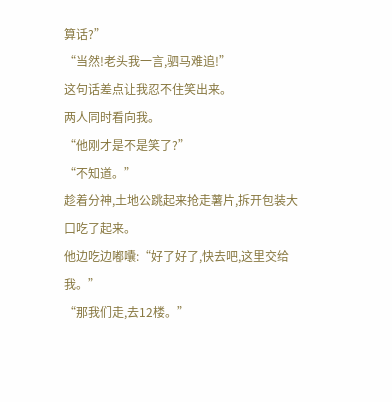算话?”
“当然!老头我一言,驷马难追!”
这句话差点让我忍不住笑出来。
两人同时看向我。
“他刚才是不是笑了?”
“不知道。”
趁着分神,土地公跳起来抢走薯片,拆开包装大口吃了起来。
他边吃边嘟囔:“好了好了,快去吧,这里交给我。”
“那我们走,去12楼。”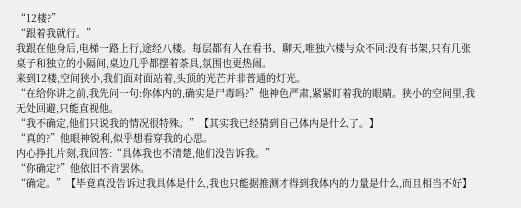“12楼?”
“跟着我就行。”
我跟在他身后,电梯一路上行,途经八楼。每层都有人在看书、聊天,唯独六楼与众不同:没有书架,只有几张桌子和独立的小隔间,桌边几乎都摆着茶具,氛围也更热闹。
来到12楼,空间狭小,我们面对面站着,头顶的光芒并非普通的灯光。
“在给你讲之前,我先问一句:你体内的,确实是尸毒吗?”他神色严肃,紧紧盯着我的眼睛。狭小的空间里,我无处回避,只能直视他。
“我不确定,他们只说我的情况很特殊。”【其实我已经猜到自己体内是什么了。】
“真的?”他眼神锐利,似乎想看穿我的心思。
内心挣扎片刻,我回答:“具体我也不清楚,他们没告诉我。”
“你确定?”他依旧不肯罢休。
“确定。”【毕竟真没告诉过我具体是什么,我也只能据推测才得到我体内的力量是什么,而且相当不好】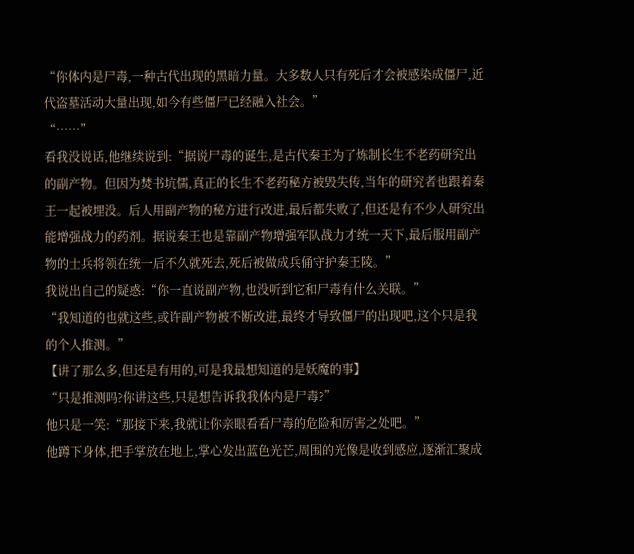“你体内是尸毒,一种古代出现的黑暗力量。大多数人只有死后才会被感染成僵尸,近代盗墓活动大量出现,如今有些僵尸已经融入社会。”
“……”
看我没说话,他继续说到:“据说尸毒的诞生,是古代秦王为了炼制长生不老药研究出的副产物。但因为焚书坑儒,真正的长生不老药秘方被毁失传,当年的研究者也跟着秦王一起被埋没。后人用副产物的秘方进行改进,最后都失败了,但还是有不少人研究出能增强战力的药剂。据说秦王也是靠副产物增强军队战力才统一天下,最后服用副产物的士兵将领在统一后不久就死去,死后被做成兵俑守护秦王陵。”
我说出自己的疑惑:“你一直说副产物,也没听到它和尸毒有什么关联。”
“我知道的也就这些,或许副产物被不断改进,最终才导致僵尸的出现吧,这个只是我的个人推测。”
【讲了那么多,但还是有用的,可是我最想知道的是妖魔的事】
“只是推测吗?你讲这些,只是想告诉我我体内是尸毒?”
他只是一笑:“那接下来,我就让你亲眼看看尸毒的危险和厉害之处吧。”
他蹲下身体,把手掌放在地上,掌心发出蓝色光芒,周围的光像是收到感应,逐渐汇聚成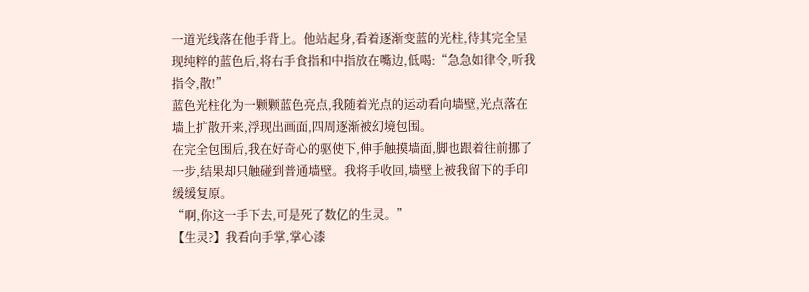一道光线落在他手背上。他站起身,看着逐渐变蓝的光柱,待其完全呈现纯粹的蓝色后,将右手食指和中指放在嘴边,低喝:“急急如律令,听我指令,散!”
蓝色光柱化为一颗颗蓝色亮点,我随着光点的运动看向墙壁,光点落在墙上扩散开来,浮现出画面,四周逐渐被幻境包围。
在完全包围后,我在好奇心的驱使下,伸手触摸墙面,脚也跟着往前挪了一步,结果却只触碰到普通墙壁。我将手收回,墙壁上被我留下的手印缓缓复原。
“啊,你这一手下去,可是死了数亿的生灵。”
【生灵?】我看向手掌,掌心漆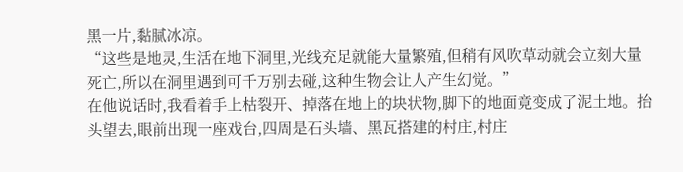黑一片,黏腻冰凉。
“这些是地灵,生活在地下洞里,光线充足就能大量繁殖,但稍有风吹草动就会立刻大量死亡,所以在洞里遇到可千万别去碰,这种生物会让人产生幻觉。”
在他说话时,我看着手上枯裂开、掉落在地上的块状物,脚下的地面竟变成了泥土地。抬头望去,眼前出现一座戏台,四周是石头墙、黑瓦搭建的村庄,村庄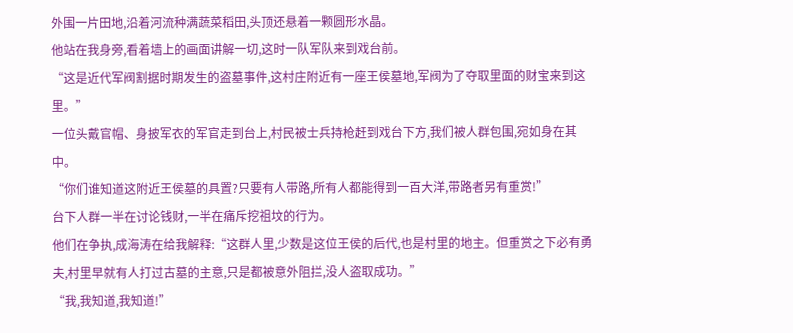外围一片田地,沿着河流种满蔬菜稻田,头顶还悬着一颗圆形水晶。
他站在我身旁,看着墙上的画面讲解一切,这时一队军队来到戏台前。
“这是近代军阀割据时期发生的盗墓事件,这村庄附近有一座王侯墓地,军阀为了夺取里面的财宝来到这里。”
一位头戴官帽、身披军衣的军官走到台上,村民被士兵持枪赶到戏台下方,我们被人群包围,宛如身在其中。
“你们谁知道这附近王侯墓的具置?只要有人带路,所有人都能得到一百大洋,带路者另有重赏!”
台下人群一半在讨论钱财,一半在痛斥挖祖坟的行为。
他们在争执,成海涛在给我解释:“这群人里,少数是这位王侯的后代,也是村里的地主。但重赏之下必有勇夫,村里早就有人打过古墓的主意,只是都被意外阻拦,没人盗取成功。”
“我,我知道,我知道!”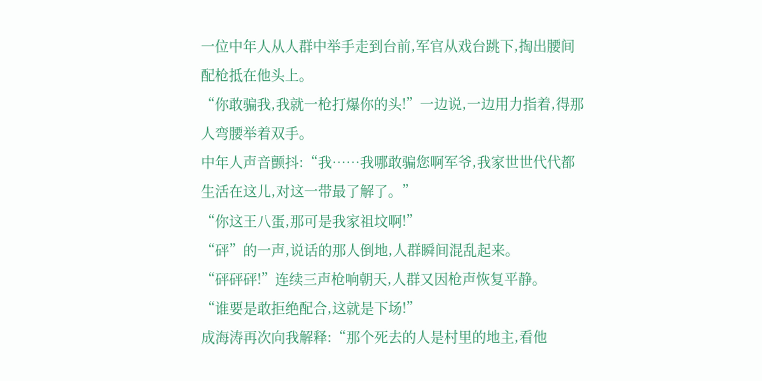一位中年人从人群中举手走到台前,军官从戏台跳下,掏出腰间配枪抵在他头上。
“你敢骗我,我就一枪打爆你的头!”一边说,一边用力指着,得那人弯腰举着双手。
中年人声音颤抖:“我……我哪敢骗您啊军爷,我家世世代代都生活在这儿,对这一带最了解了。”
“你这王八蛋,那可是我家祖坟啊!”
“砰”的一声,说话的那人倒地,人群瞬间混乱起来。
“砰砰砰!”连续三声枪响朝天,人群又因枪声恢复平静。
“谁要是敢拒绝配合,这就是下场!”
成海涛再次向我解释:“那个死去的人是村里的地主,看他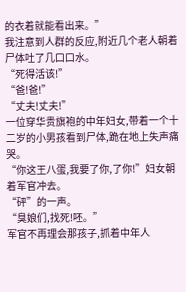的衣着就能看出来。”
我注意到人群的反应,附近几个老人朝着尸体吐了几口口水。
“死得活该!”
“爸!爸!”
“丈夫!丈夫!”
一位穿华贵旗袍的中年妇女,带着一个十二岁的小男孩看到尸体,跪在地上失声痛哭。
“你这王八蛋,我要了你,了你!”妇女朝着军官冲去。
“砰”的一声。
“臭娘们,找死!呸。”
军官不再理会那孩子,抓着中年人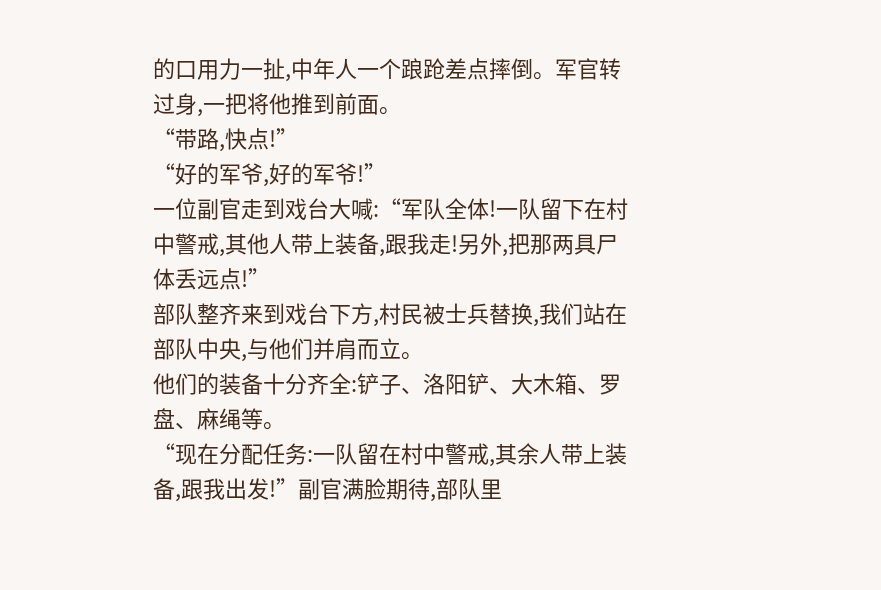的口用力一扯,中年人一个踉跄差点摔倒。军官转过身,一把将他推到前面。
“带路,快点!”
“好的军爷,好的军爷!”
一位副官走到戏台大喊:“军队全体!一队留下在村中警戒,其他人带上装备,跟我走!另外,把那两具尸体丢远点!”
部队整齐来到戏台下方,村民被士兵替换,我们站在部队中央,与他们并肩而立。
他们的装备十分齐全:铲子、洛阳铲、大木箱、罗盘、麻绳等。
“现在分配任务:一队留在村中警戒,其余人带上装备,跟我出发!”副官满脸期待,部队里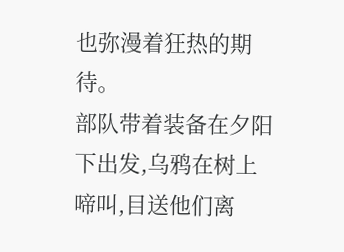也弥漫着狂热的期待。
部队带着装备在夕阳下出发,乌鸦在树上啼叫,目送他们离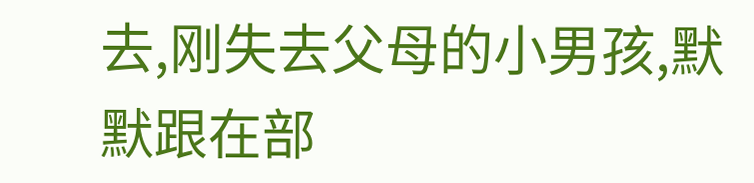去,刚失去父母的小男孩,默默跟在部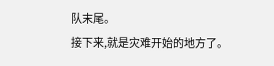队末尾。
接下来,就是灾难开始的地方了。